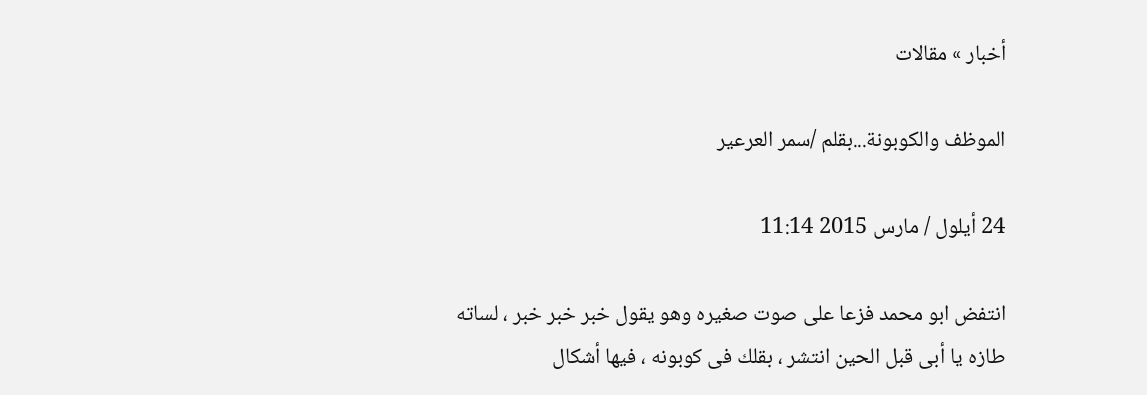أخبار » مقالات

الموظف والكوبونة...بقلم /سمر العرعير

24 أيلول / مارس 2015 11:14

انتفض ابو محمد فزعا على صوت صغيره وهو يقول خبر خبر خبر ، لساته طازه يا أبى قبل الحين انتشر ، بقلك فى كوبونه ، فيها أشكال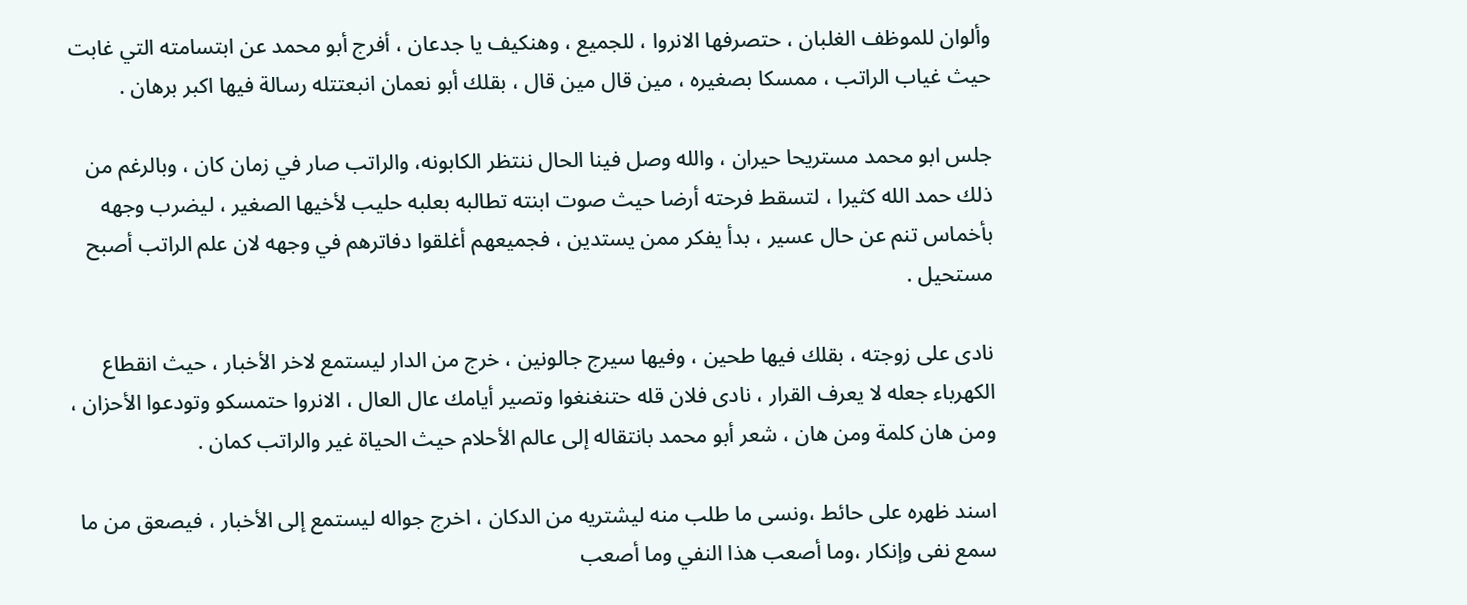وألوان للموظف الغلبان ، حتصرفها الانروا ، للجميع ، وهنكيف يا جدعان ، أفرج أبو محمد عن ابتسامته التي غابت حيث غياب الراتب ، ممسكا بصغيره ، مين قال مين قال ، بقلك أبو نعمان انبعتتله رسالة فيها اكبر برهان .

جلس ابو محمد مستريحا حيران ، والله وصل فينا الحال ننتظر الكابونه، والراتب صار في زمان كان ، وبالرغم من ذلك حمد الله كثيرا ، لتسقط فرحته أرضا حيث صوت ابنته تطالبه بعلبه حليب لأخيها الصغير ، ليضرب وجهه بأخماس تنم عن حال عسير ، بدأ يفكر ممن يستدين ، فجميعهم أغلقوا دفاترهم في وجهه لان علم الراتب أصبح مستحيل .

نادى على زوجته ، بقلك فيها طحين ، وفيها سيرج جالونين ، خرج من الدار ليستمع لاخر الأخبار ، حيث انقطاع الكهرباء جعله لا يعرف القرار ، نادى فلان قله حتنغنغوا وتصير أيامك عال العال ، الانروا حتمسكو وتودعوا الأحزان ، ومن هان كلمة ومن هان ، شعر أبو محمد بانتقاله إلى عالم الأحلام حيث الحياة غير والراتب كمان .

اسند ظهره على حائط ،ونسى ما طلب منه ليشتريه من الدكان ، اخرج جواله ليستمع إلى الأخبار ، فيصعق من ما سمع نفى وإنكار ،وما أصعب هذا النفي وما أصعب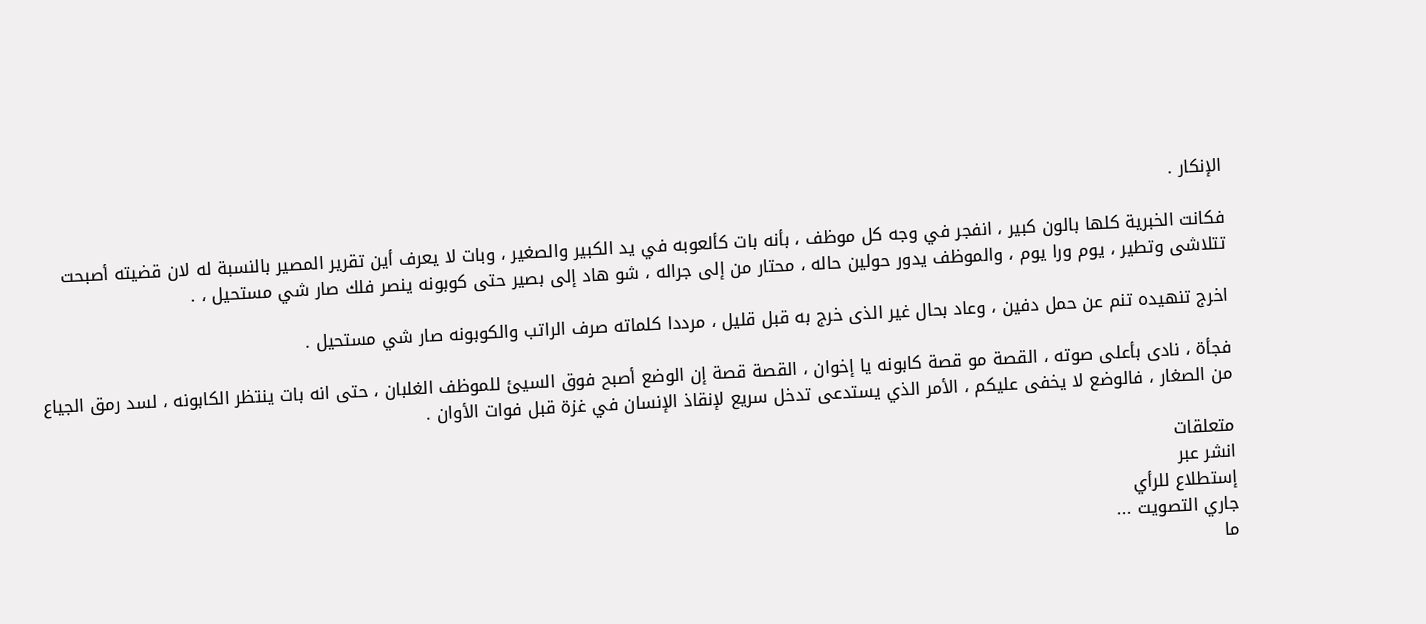الإنكار .

فكانت الخبرية كلها بالون كبير ، انفجر في وجه كل موظف ، بأنه بات كألعوبه في يد الكبير والصغير ، وبات لا يعرف أين تقرير المصير بالنسبة له لان قضيته أصبحت تتلاشى وتطير ، يوم ورا يوم ، والموظف يدور حولين حاله ، محتار من إلى جراله ، شو هاد إلى بصير حتى كوبونه ينصر فلك صار شي مستحيل ، .

اخرج تنهيده تنم عن حمل دفين ، وعاد بحال غير الذى خرج به قبل قليل ، مرددا كلماته صرف الراتب والكوبونه صار شي مستحيل .

فجأة ، نادى بأعلى صوته ، القصة مو قصة كابونه يا إخوان ، القصة قصة إن الوضع أصبح فوق السيئ للموظف الغلبان ، حتى انه بات ينتظر الكابونه ، لسد رمق الجياع من الصغار ، فالوضع لا يخفى عليكم ، الأمر الذي يستدعى تدخل سريع لإنقاذ الإنسان في غزة قبل فوات الأوان .

متعلقات
انشر عبر
إستطلاع للرأي
جاري التصويت ...
ما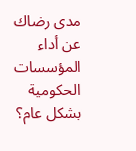مدى رضاك عن أداء المؤسسات الحكومية بشكل عام؟